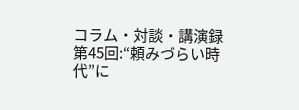コラム・対談・講演録
第45回:“頼みづらい時代”に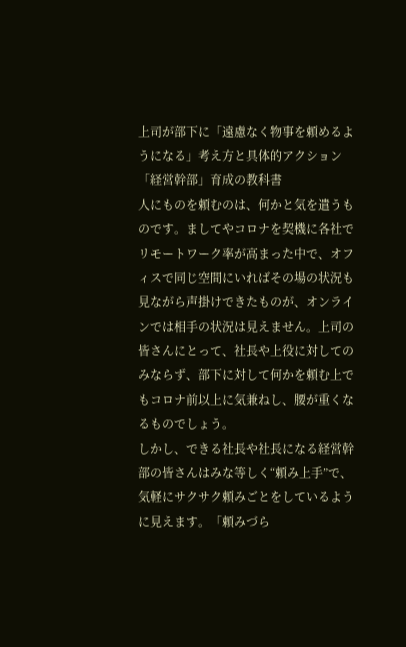上司が部下に「遠慮なく物事を頼めるようになる」考え方と具体的アクション
「経営幹部」育成の教科書
人にものを頼むのは、何かと気を遣うものです。ましてやコロナを契機に各社でリモートワーク率が高まった中で、オフィスで同じ空間にいればその場の状況も見ながら声掛けできたものが、オンラインでは相手の状況は見えません。上司の皆さんにとって、社長や上役に対してのみならず、部下に対して何かを頼む上でもコロナ前以上に気兼ねし、腰が重くなるものでしょう。
しかし、できる社長や社長になる経営幹部の皆さんはみな等しく“頼み上手”で、気軽にサクサク頼みごとをしているように見えます。「頼みづら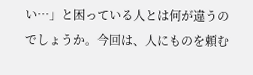い…」と困っている人とは何が違うのでしょうか。今回は、人にものを頼む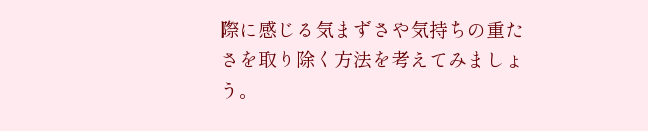際に感じる気まずさや気持ちの重たさを取り除く方法を考えてみましょう。